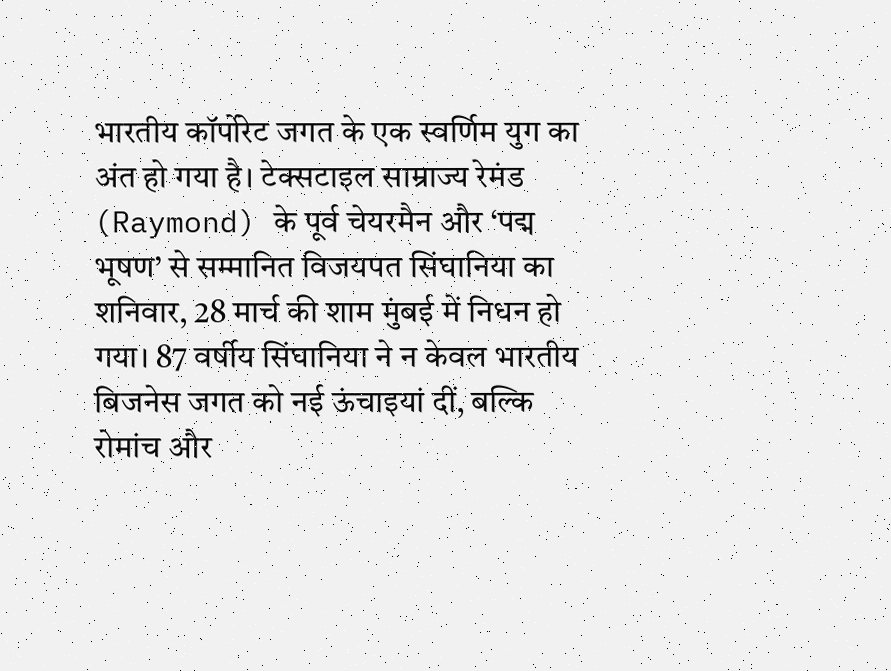भारतीय कॉर्पोरेट जगत के एक स्वर्णिम युग का अंत हो गया है। टेक्सटाइल साम्राज्य रेमंड (Raymond) के पूर्व चेयरमैन और ‘पद्म भूषण’ से सम्मानित विजयपत सिंघानिया का शनिवार, 28 मार्च की शाम मुंबई में निधन हो गया। 87 वर्षीय सिंघानिया ने न केवल भारतीय बिजनेस जगत को नई ऊंचाइयां दीं, बल्कि रोमांच और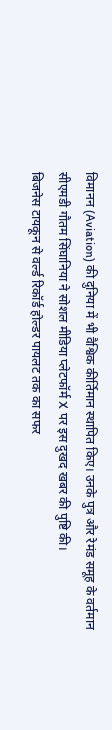विमानन (Aviation) की दुनिया में भी वैश्विक कीर्तिमान स्थापित किए। उनके पुत्र और रेमंड समूह के वर्तमान सीएमडी गौतम सिंघानिया ने सोशल मीडिया प्लेटफॉर्म X पर इस दुखद खबर की पुष्टि की।
बिजनेस टायकून से वर्ल्ड रिकॉर्ड होल्डर पायलट तक का सफर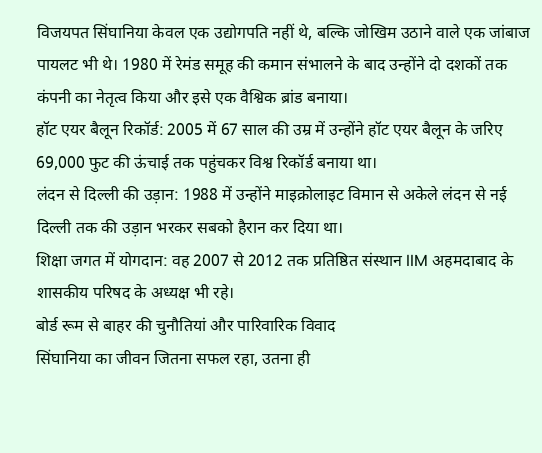विजयपत सिंघानिया केवल एक उद्योगपति नहीं थे, बल्कि जोखिम उठाने वाले एक जांबाज पायलट भी थे। 1980 में रेमंड समूह की कमान संभालने के बाद उन्होंने दो दशकों तक कंपनी का नेतृत्व किया और इसे एक वैश्विक ब्रांड बनाया।
हॉट एयर बैलून रिकॉर्ड: 2005 में 67 साल की उम्र में उन्होंने हॉट एयर बैलून के जरिए 69,000 फुट की ऊंचाई तक पहुंचकर विश्व रिकॉर्ड बनाया था।
लंदन से दिल्ली की उड़ान: 1988 में उन्होंने माइक्रोलाइट विमान से अकेले लंदन से नई दिल्ली तक की उड़ान भरकर सबको हैरान कर दिया था।
शिक्षा जगत में योगदान: वह 2007 से 2012 तक प्रतिष्ठित संस्थान IIM अहमदाबाद के शासकीय परिषद के अध्यक्ष भी रहे।
बोर्ड रूम से बाहर की चुनौतियां और पारिवारिक विवाद
सिंघानिया का जीवन जितना सफल रहा, उतना ही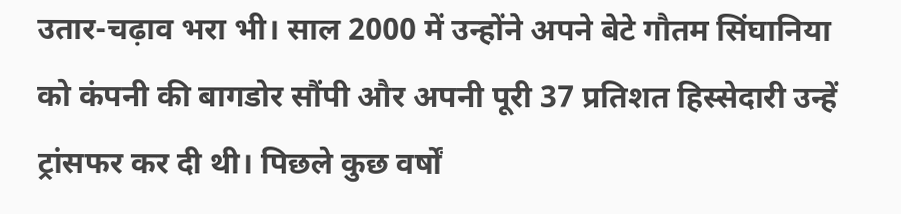उतार-चढ़ाव भरा भी। साल 2000 में उन्होंने अपने बेटे गौतम सिंघानिया को कंपनी की बागडोर सौंपी और अपनी पूरी 37 प्रतिशत हिस्सेदारी उन्हें ट्रांसफर कर दी थी। पिछले कुछ वर्षों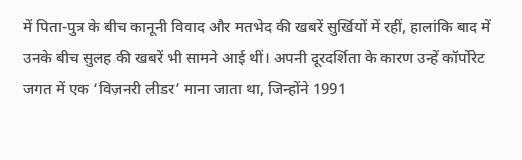में पिता-पुत्र के बीच कानूनी विवाद और मतभेद की खबरें सुर्खियों में रहीं, हालांकि बाद में उनके बीच सुलह की खबरें भी सामने आई थीं। अपनी दूरदर्शिता के कारण उन्हें कॉर्पोरेट जगत में एक ‘विज़नरी लीडर’ माना जाता था, जिन्होंने 1991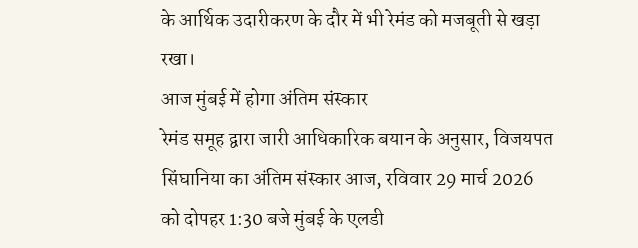के आर्थिक उदारीकरण के दौर में भी रेमंड को मजबूती से खड़ा रखा।
आज मुंबई में होगा अंतिम संस्कार
रेमंड समूह द्वारा जारी आधिकारिक बयान के अनुसार, विजयपत सिंघानिया का अंतिम संस्कार आज, रविवार 29 मार्च 2026 को दोपहर 1:30 बजे मुंबई के एलडी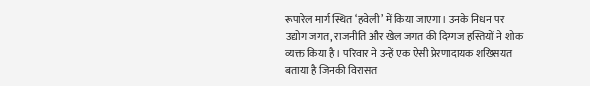रूपारेल मार्ग स्थित ‘हवेली’ में किया जाएगा। उनके निधन पर उद्योग जगत, राजनीति और खेल जगत की दिग्गज हस्तियों ने शोक व्यक्त किया है। परिवार ने उन्हें एक ऐसी प्रेरणादायक शख्सियत बताया है जिनकी विरासत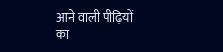आने वाली पीढ़ियों का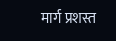मार्ग प्रशस्त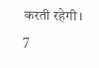करती रहेगी।
7